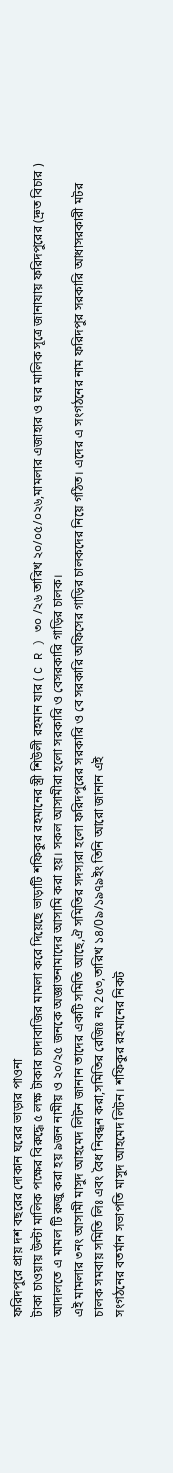ফরিদপুরে প্রায় দশ বছরের দোকান ঘরের ভাড়ার পাওনা
টাকা চাওয়ায় উল্টা মালিক পক্ষের বিরুদ্ধে ৫ লক্ষ টাকার চাদাবাজির মামলা করে দিয়েছে ভাড়াটি শফিকুর রহমানের স্ত্রী শিউলী রহমান যার ( C R ) ৩০ /২৬ তারিখ ২০/০৫/০২৬,মামলার এজাহার ও ঘর মালিক সূত্রে জানাযায় ফরিদপুরের (দ্রুত বিচার ) আদালতে এ মামল টি রুজু করা হয় ৯জন নামীয় ও ২০/২৫ জনকে অজ্ঞাতনামাদের আসামি করা হয়। সকল আসামীরা হলো সরকারি ও বেসরকারি গাড়ির চালক।
এই মামলার ৩নং আসামী মাসুদ আহমেদ লিটন জানান তাদের একটি সমিতি আছে,ঐ সমিতির সদস্যরা হলো ফরিদপুরের সরকারি ও বে সরকারি অফিসের গাড়ির চালকদের নিয়ে গঠিত। এদের এ সংগঠনের নাম ফরিদপুর সরকারি আধাসরকারী মটর চালক সমবায় সমিতি লিঃ এবং বৈধ নিবন্ধন করা,সমিতির রেজিঃ নং 2৫৩,তারিখ ১৪/0৯/১৯৭৯ইং তিনি আরো জানান এই
সংগঠনের বতর্মান সভাপতি মাসুদ আহমেদ লিটন। শফিকুর রহমানের নিকট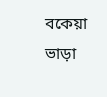বকেয়া ভাড়া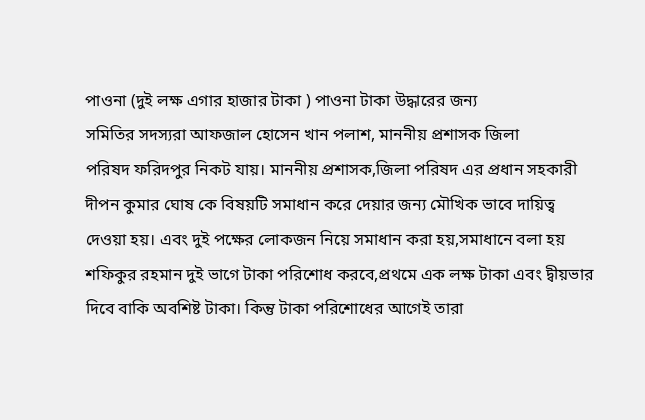পাওনা (দুই লক্ষ এগার হাজার টাকা ) পাওনা টাকা উদ্ধারের জন্য
সমিতির সদস্যরা আফজাল হোসেন খান পলাশ, মাননীয় প্রশাসক জিলা
পরিষদ ফরিদপুর নিকট যায়। মাননীয় প্রশাসক,জিলা পরিষদ এর প্রধান সহকারী দীপন কুমার ঘোষ কে বিষয়টি সমাধান করে দেয়ার জন্য মৌখিক ভাবে দায়িত্ব দেওয়া হয়। এবং দুই পক্ষের লোকজন নিয়ে সমাধান করা হয়,সমাধানে বলা হয় শফিকুর রহমান দুই ভাগে টাকা পরিশোধ করবে,প্রথমে এক লক্ষ টাকা এবং দ্বীয়ভার দিবে বাকি অবশিষ্ট টাকা। কিন্তু টাকা পরিশোধের আগেই তারা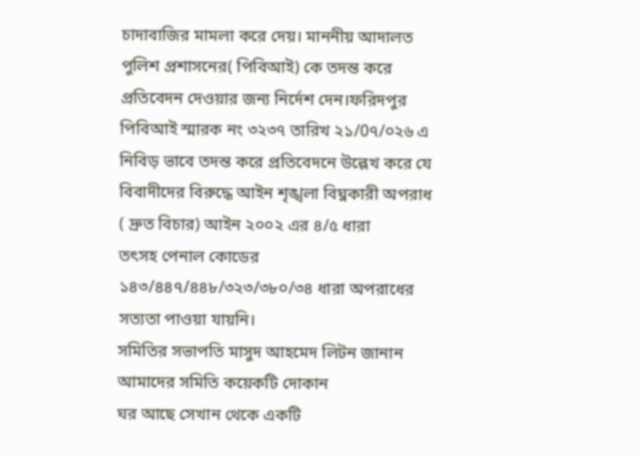চাদাবাজির মামলা করে দেয়। মাননীয় আদালত পুলিশ প্রশাসনের( পিবিআই) কে তদন্ত করে প্রতিবেদন দেওয়ার জন্য নির্দেশ দেন।ফরিদপুর পিবিআই স্মারক নং ৩২৩৭ তারিখ ২১/0৭/০২৬ এ নিবিড় ভাবে তদন্ত করে প্রতিবেদনে উল্লেখ করে যে বিবাদীদের বিরুদ্ধে আইন শৃঙ্খলা বিঘ্নকারী অপরাধ
( দ্রুত বিচার) আইন ২০০২ এর ৪/৫ ধারা
তৎসহ পেনাল কোডের ১৪৩/৪৪৭/৪৪৮/৩২৩/৩৮০/৩৪ ধারা অপরাধের সত্যতা পাওয়া যায়নি।
সমিতির সভাপতি মাসুদ আহমেদ লিটন জানান আমাদের সমিতি কয়েকটি দোকান
ঘর আছে সেখান থেকে একটি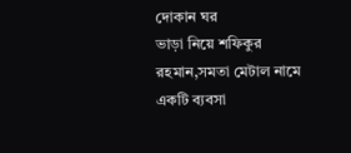দোকান ঘর
ভাড়া নিয়ে শফিকুর রহমান,সমতা মেটাল নামে একটি ব্যবসা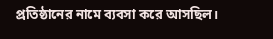প্রতিষ্ঠানের নামে ব্যবসা করে আসছিল।